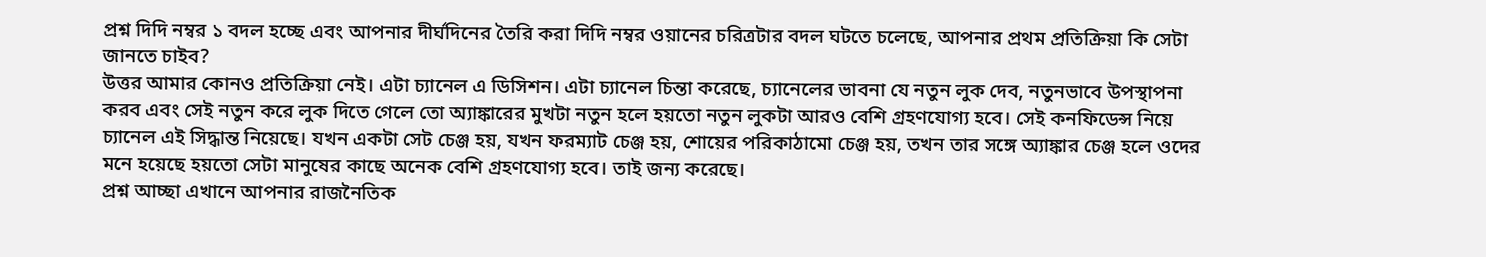প্রশ্ন দিদি নম্বর ১ বদল হচ্ছে এবং আপনার দীর্ঘদিনের তৈরি করা দিদি নম্বর ওয়ানের চরিত্রটার বদল ঘটতে চলেছে, আপনার প্রথম প্রতিক্রিয়া কি সেটা জানতে চাইব?
উত্তর আমার কোনও প্রতিক্রিয়া নেই। এটা চ্যানেল এ ডিসিশন। এটা চ্যানেল চিন্তা করেছে, চ্যানেলের ভাবনা যে নতুন লুক দেব, নতুনভাবে উপস্থাপনা করব এবং সেই নতুন করে লুক দিতে গেলে তো অ্যাঙ্কারের মুখটা নতুন হলে হয়তো নতুন লুকটা আরও বেশি গ্রহণযোগ্য হবে। সেই কনফিডেন্স নিয়ে চ্যানেল এই সিদ্ধান্ত নিয়েছে। যখন একটা সেট চেঞ্জ হয়, যখন ফরম্যাট চেঞ্জ হয়, শোয়ের পরিকাঠামো চেঞ্জ হয়, তখন তার সঙ্গে অ্যাঙ্কার চেঞ্জ হলে ওদের মনে হয়েছে হয়তো সেটা মানুষের কাছে অনেক বেশি গ্রহণযোগ্য হবে। তাই জন্য করেছে।
প্রশ্ন আচ্ছা এখানে আপনার রাজনৈতিক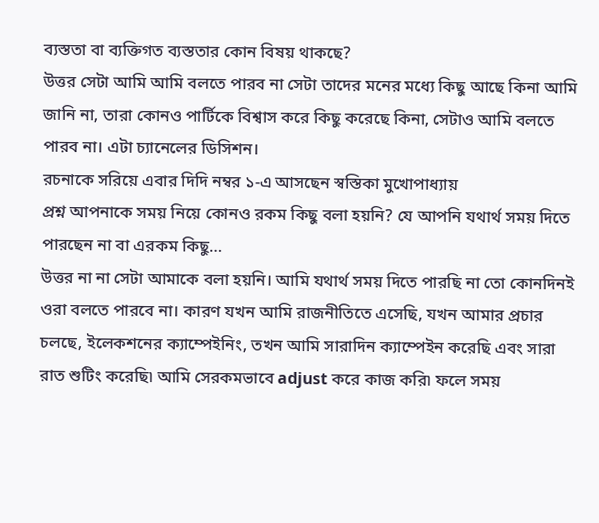ব্যস্ততা বা ব্যক্তিগত ব্যস্ততার কোন বিষয় থাকছে?
উত্তর সেটা আমি আমি বলতে পারব না সেটা তাদের মনের মধ্যে কিছু আছে কিনা আমি জানি না, তারা কোনও পার্টিকে বিশ্বাস করে কিছু করেছে কিনা, সেটাও আমি বলতে পারব না। এটা চ্যানেলের ডিসিশন।
রচনাকে সরিয়ে এবার দিদি নম্বর ১-এ আসছেন স্বস্তিকা মুখোপাধ্যায়
প্রশ্ন আপনাকে সময় নিয়ে কোনও রকম কিছু বলা হয়নি? যে আপনি যথার্থ সময় দিতে পারছেন না বা এরকম কিছু…
উত্তর না না সেটা আমাকে বলা হয়নি। আমি যথার্থ সময় দিতে পারছি না তো কোনদিনই ওরা বলতে পারবে না। কারণ যখন আমি রাজনীতিতে এসেছি, যখন আমার প্রচার চলছে, ইলেকশনের ক্যাম্পেইনিং, তখন আমি সারাদিন ক্যাম্পেইন করেছি এবং সারা রাত শুটিং করেছি৷ আমি সেরকমভাবে adjust করে কাজ করি৷ ফলে সময়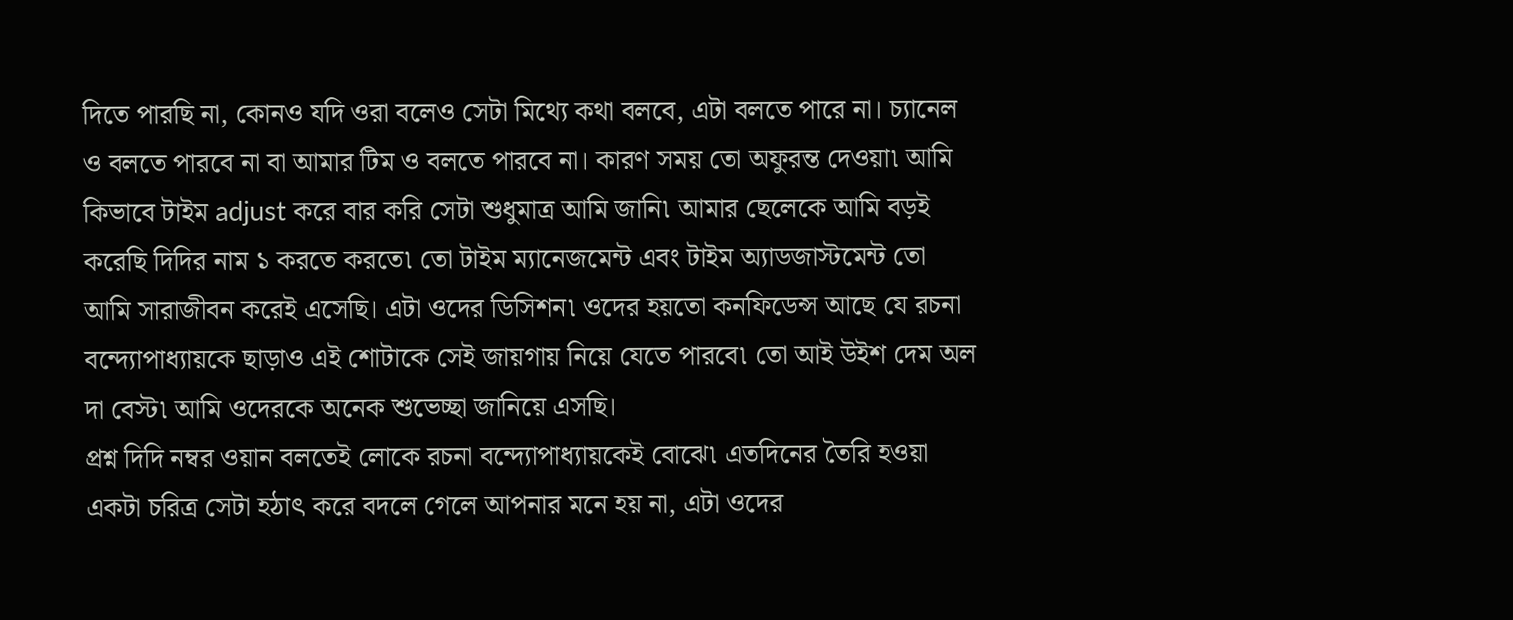দিতে পারছি না, কোনও যদি ওরা বলেও সেটা মিথ্যে কথা বলবে, এটা বলতে পারে না। চ্যানেল ও বলতে পারবে না বা আমার টিম ও বলতে পারবে না। কারণ সময় তো অফুরন্ত দেওয়া৷ আমি কিভাবে টাইম adjust করে বার করি সেটা শুধুমাত্র আমি জানি৷ আমার ছেলেকে আমি বড়ই করেছি দিদির নাম ১ করতে করতে৷ তো টাইম ম্যানেজমেন্ট এবং টাইম অ্যাডজাস্টমেন্ট তো আমি সারাজীবন করেই এসেছি। এটা ওদের ডিসিশন৷ ওদের হয়তো কনফিডেন্স আছে যে রচনা বন্দ্যোপাধ্যায়কে ছাড়াও এই শোটাকে সেই জায়গায় নিয়ে যেতে পারবে৷ তো আই উইশ দেম অল দা বেস্ট৷ আমি ওদেরকে অনেক শুভেচ্ছা জানিয়ে এসছি।
প্রশ্ন দিদি নম্বর ওয়ান বলতেই লোকে রচনা বন্দ্যোপাধ্যায়কেই বোঝে৷ এতদিনের তৈরি হওয়া একটা চরিত্র সেটা হঠাৎ করে বদলে গেলে আপনার মনে হয় না, এটা ওদের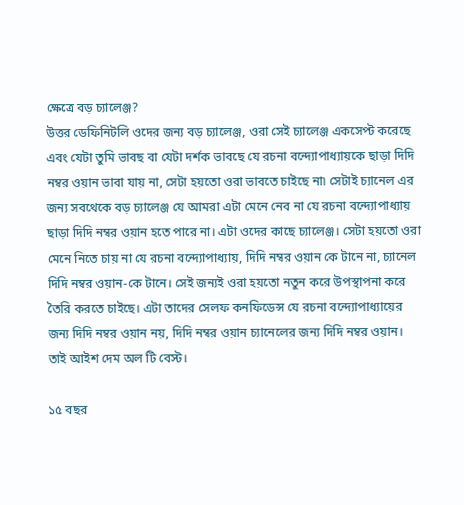ক্ষেত্রে বড় চ্যালেঞ্জ?
উত্তর ডেফিনিটলি ওদের জন্য বড় চ্যালেঞ্জ, ওরা সেই চ্যালেঞ্জ একসেপ্ট করেছে এবং যেটা তুমি ভাবছ বা যেটা দর্শক ভাবছে যে রচনা বন্দ্যোপাধ্যায়কে ছাড়া দিদি নম্বর ওয়ান ভাবা যায় না, সেটা হয়তো ওরা ভাবতে চাইছে না৷ সেটাই চ্যানেল এর জন্য সবথেকে বড় চ্যালেঞ্জ যে আমরা এটা মেনে নেব না যে রচনা বন্দ্যোপাধ্যায় ছাড়া দিদি নম্বর ওয়ান হতে পারে না। এটা ওদের কাছে চ্যালেঞ্জ। সেটা হয়তো ওরা মেনে নিতে চায় না যে রচনা বন্দ্যোপাধ্যায়, দিদি নম্বর ওয়ান কে টানে না, চ্যানেল দিদি নম্বর ওয়ান-কে টানে। সেই জন্যই ওরা হয়তো নতুন করে উপস্থাপনা করে তৈরি করতে চাইছে। এটা তাদের সেলফ কনফিডেন্স যে রচনা বন্দ্যোপাধ্যায়ের জন্য দিদি নম্বর ওয়ান নয়, দিদি নম্বর ওয়ান চ্যানেলের জন্য দিদি নম্বর ওয়ান। তাই আইশ দেম অল টি বেস্ট।

১৫ বছর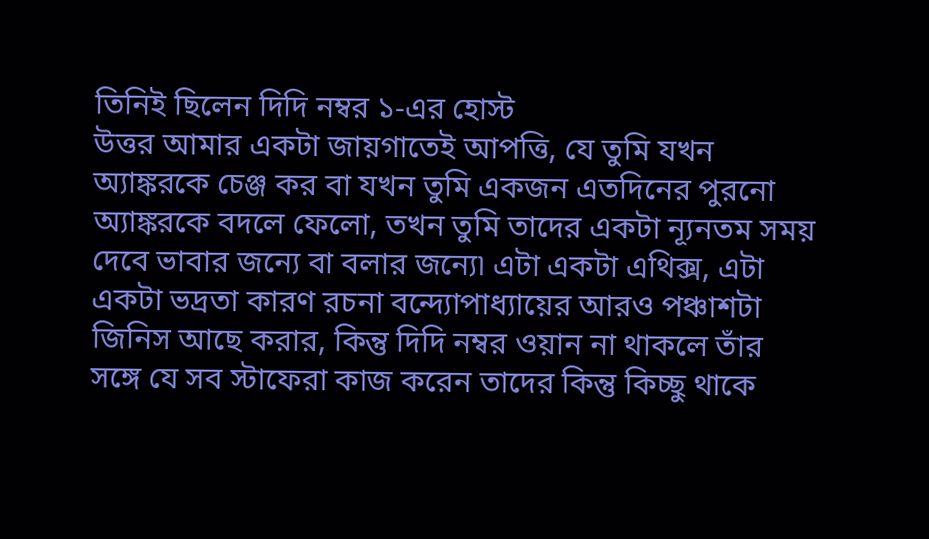তিনিই ছিলেন দিদি নম্বর ১-এর হোস্ট
উত্তর আমার একটা জায়গাতেই আপত্তি, যে তুমি যখন অ্যাঙ্করকে চেঞ্জ কর বা যখন তুমি একজন এতদিনের পুরনো অ্যাঙ্করকে বদলে ফেলো, তখন তুমি তাদের একটা ন্যূনতম সময় দেবে ভাবার জন্যে বা বলার জন্যে৷ এটা একটা এথিক্স, এটা একটা ভদ্রতা কারণ রচনা বন্দ্যোপাধ্যায়ের আরও পঞ্চাশটা জিনিস আছে করার, কিন্তু দিদি নম্বর ওয়ান না থাকলে তাঁর সঙ্গে যে সব স্টাফেরা কাজ করেন তাদের কিন্তু কিচ্ছু থাকে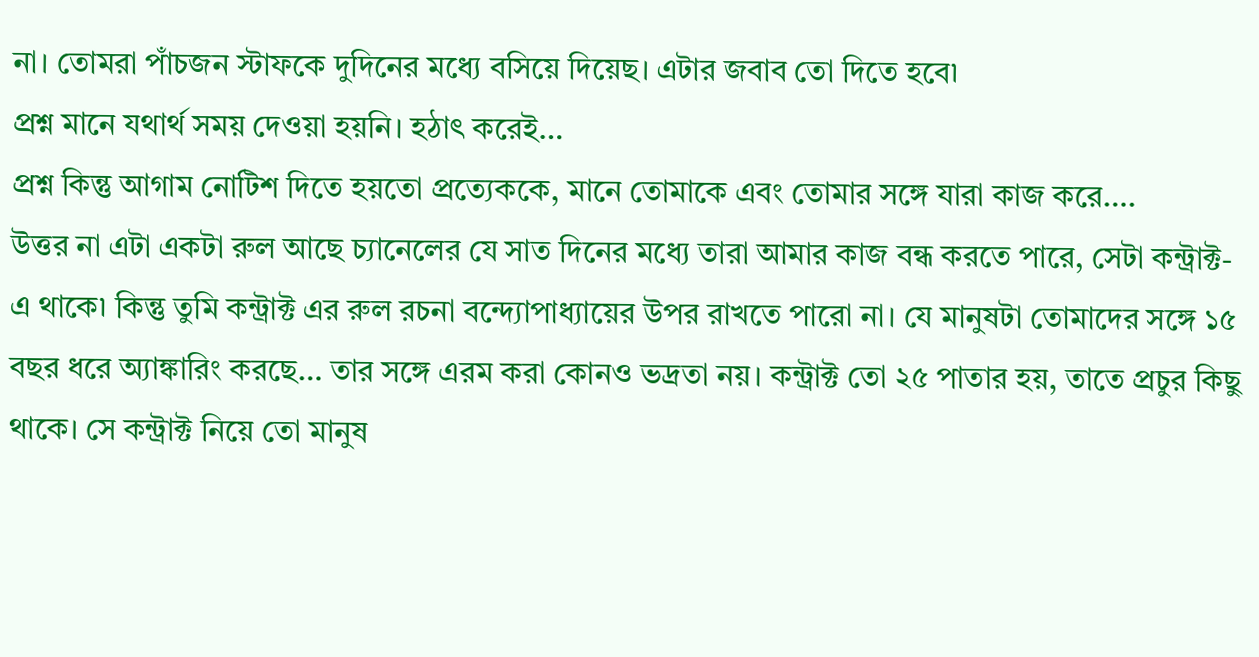না। তোমরা পাঁচজন স্টাফকে দুদিনের মধ্যে বসিয়ে দিয়েছ। এটার জবাব তো দিতে হবে৷
প্রশ্ন মানে যথার্থ সময় দেওয়া হয়নি। হঠাৎ করেই…
প্রশ্ন কিন্তু আগাম নোটিশ দিতে হয়তো প্রত্যেককে, মানে তোমাকে এবং তোমার সঙ্গে যারা কাজ করে….
উত্তর না এটা একটা রুল আছে চ্যানেলের যে সাত দিনের মধ্যে তারা আমার কাজ বন্ধ করতে পারে, সেটা কন্ট্রাক্ট-এ থাকে৷ কিন্তু তুমি কন্ট্রাক্ট এর রুল রচনা বন্দ্যোপাধ্যায়ের উপর রাখতে পারো না। যে মানুষটা তোমাদের সঙ্গে ১৫ বছর ধরে অ্যাঙ্কারিং করছে… তার সঙ্গে এরম করা কোনও ভদ্রতা নয়। কন্ট্রাক্ট তো ২৫ পাতার হয়, তাতে প্রচুর কিছু থাকে। সে কন্ট্রাক্ট নিয়ে তো মানুষ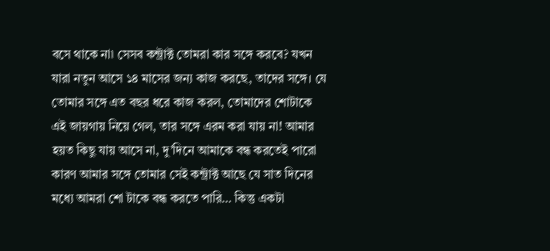বসে থাকে না৷ সেসব কন্ট্রাক্ট তোমরা কার সঙ্গে করবে? যখন যারা নতুন আসে ১৪ মাসের জন্য কাজ করছে, তাদের সঙ্গে। যে তোমার সঙ্গে এত বছর ধরে কাজ করল, তোমাদের শোটাকে এই জায়গায় নিয়ে গেল, তার সঙ্গে এরম করা যায় না! আমার হয়ত কিছু যায় আসে না, দু’দিনে আমাকে বন্ধ করতেই পারো কারণ আমার সঙ্গে তোমার সেই কন্ট্রাক্ট আছে যে সাত দিনের মধ্যে আমরা শো টাকে বন্ধ করতে পারি… কিন্তু একটা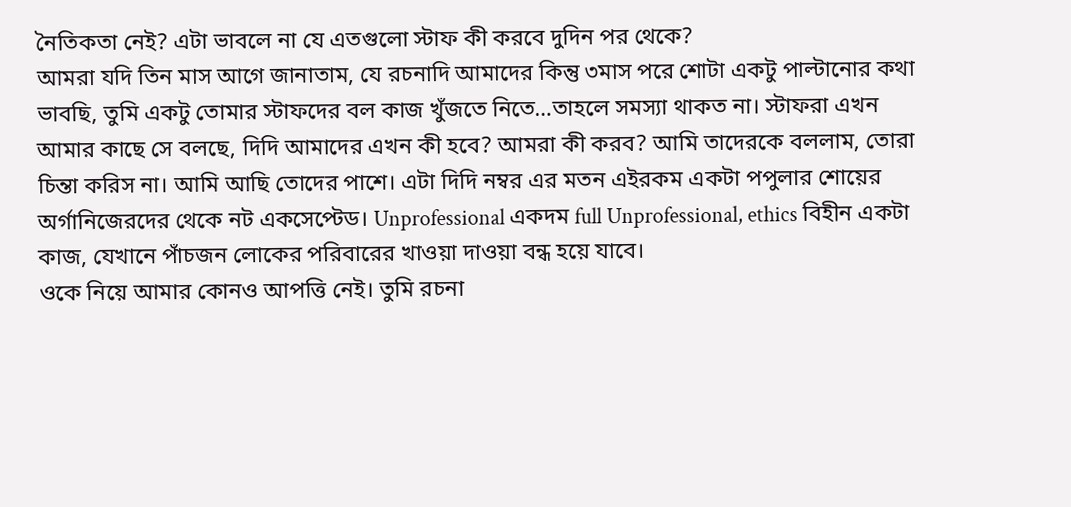নৈতিকতা নেই? এটা ভাবলে না যে এতগুলো স্টাফ কী করবে দুদিন পর থেকে?
আমরা যদি তিন মাস আগে জানাতাম, যে রচনাদি আমাদের কিন্তু ৩মাস পরে শোটা একটু পাল্টানোর কথা ভাবছি, তুমি একটু তোমার স্টাফদের বল কাজ খুঁজতে নিতে…তাহলে সমস্যা থাকত না। স্টাফরা এখন আমার কাছে সে বলছে, দিদি আমাদের এখন কী হবে? আমরা কী করব? আমি তাদেরকে বললাম, তোরা চিন্তা করিস না। আমি আছি তোদের পাশে। এটা দিদি নম্বর এর মতন এইরকম একটা পপুলার শোয়ের অর্গানিজেরদের থেকে নট একসেপ্টেড। Unprofessional একদম full Unprofessional, ethics বিহীন একটা কাজ, যেখানে পাঁচজন লোকের পরিবারের খাওয়া দাওয়া বন্ধ হয়ে যাবে।
ওকে নিয়ে আমার কোনও আপত্তি নেই। তুমি রচনা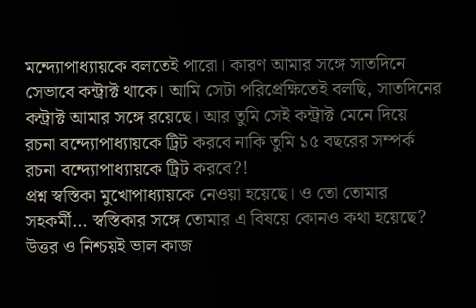মন্দ্যোপাধ্যায়কে বলতেই পারো। কারণ আমার সঙ্গে সাতদিনে সেভাবে কন্ট্রাক্ট থাকে। আমি সেটা পরিপ্রেক্ষিতেই বলছি, সাতদিনের কন্ট্রাক্ট আমার সঙ্গে রয়েছে। আর তুমি সেই কন্ট্রাক্ট মেনে দিয়ে রচনা বন্দ্যোপাধ্যায়কে ট্রিট করবে নাকি তুমি ১৫ বছরের সম্পর্ক রচনা বন্দ্যোপাধ্যায়কে ট্রিট করবে?!
প্রশ্ন স্বস্তিকা মুখোপাধ্যায়কে নেওয়া হয়েছে। ও তো তোমার সহকর্মী… স্বস্তিকার সঙ্গে তোমার এ বিষয়ে কোনও কথা হয়েছে?
উত্তর ও নিশ্চয়ই ভাল কাজ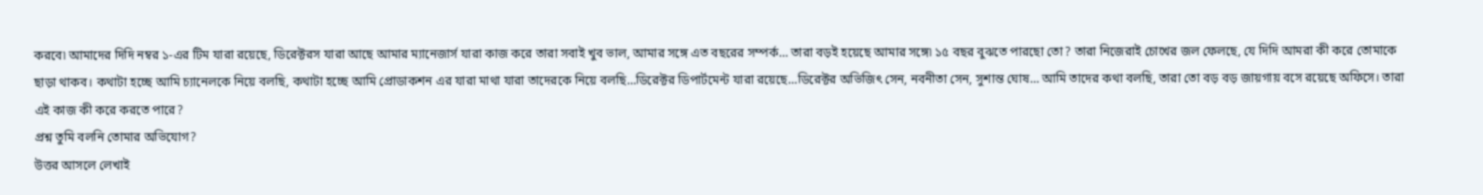করবে৷ আমাদের দিদি নম্বর ১-এর টিম যারা রয়েছে, ডিরেক্টরস যারা আছে আমার ম্যানেজার্স যারা কাজ করে তারা সবাই খুব ভাল, আমার সঙ্গে এত বছরের সম্পর্ক… তারা বড়ই হয়েছে আমার সঙ্গে৷ ১৫ বছর বুঝতে পারছো তো? তারা নিজেরাই চোখের জল ফেলছে, যে দিদি আমরা কী করে তোমাকে ছাড়া থাকব। কথাটা হচ্ছে আমি চ্যানেলকে নিয়ে বলছি, কথাটা হচ্ছে আমি প্রোডাকশন এর যারা মাথা যারা তাদেরকে নিয়ে বলছি…ডিরেক্টর ডিপার্টমেন্ট যারা রয়েছে…ডিরেক্টর অভিজিৎ সেন, নবনীতা সেন, সুশান্ত ঘোষ… আমি তাদের কথা বলছি, তারা তো বড় বড় জায়গায় বসে রয়েছে অফিসে। তারা এই কাজ কী করে করতে পারে?
প্রশ্ন তুমি বলনি তোমার অভিযোগ?
উত্তর আসলে লেখাই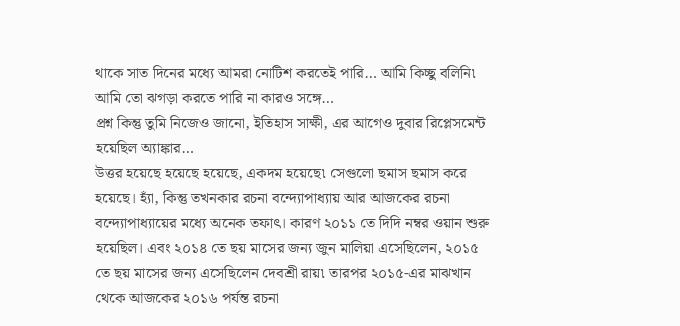থাকে সাত দিনের মধ্যে আমরা নোটিশ করতেই পারি… আমি কিচ্ছু বলিনি৷ আমি তো ঝগড়া করতে পারি না কারও সঙ্গে…
প্রশ্ন কিন্তু তুমি নিজেও জানো, ইতিহাস সাক্ষী, এর আগেও দুবার রিপ্লেসমেন্ট হয়েছিল অ্যাঙ্কার…
উত্তর হয়েছে হয়েছে হয়েছে, একদম হয়েছে৷ সেগুলো ছমাস ছমাস করে হয়েছে। হ্যাঁ, কিন্তু তখনকার রচনা বন্দ্যোপাধ্যায় আর আজকের রচনা বন্দ্যোপাধ্যায়ের মধ্যে অনেক তফাৎ। কারণ ২০১১ তে দিদি নম্বর ওয়ান শুরু হয়েছিল। এবং ২০১৪ তে ছয় মাসের জন্য জুন মালিয়া এসেছিলেন, ২০১৫ তে ছয় মাসের জন্য এসেছিলেন দেবশ্রী রায়৷ তারপর ২০১৫-এর মাঝখান থেকে আজকের ২০১৬ পর্যন্ত রচনা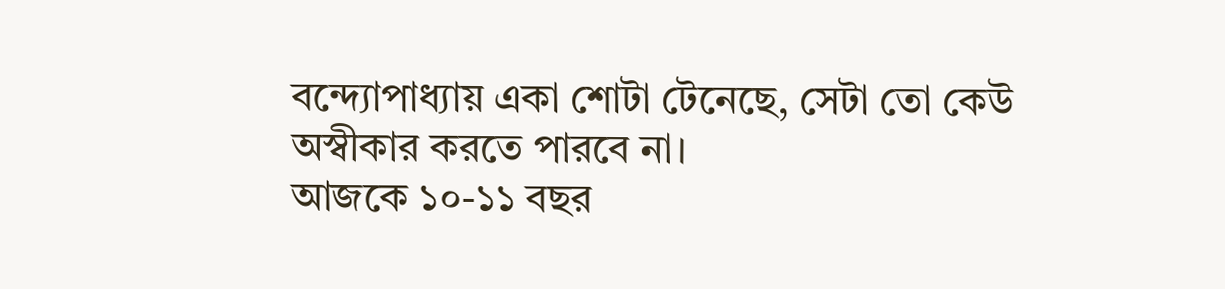বন্দ্যোপাধ্যায় একা শোটা টেনেছে, সেটা তো কেউ অস্বীকার করতে পারবে না।
আজকে ১০-১১ বছর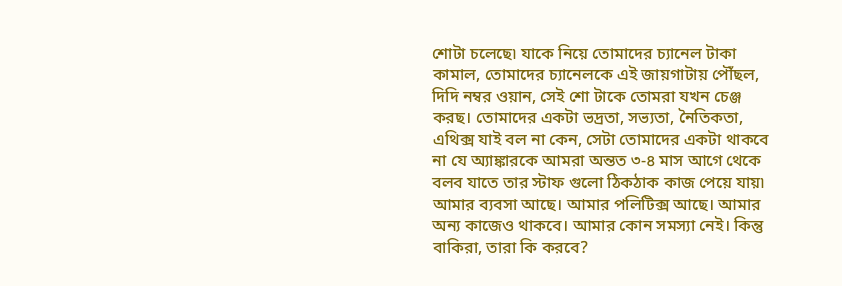শোটা চলেছে৷ যাকে নিয়ে তোমাদের চ্যানেল টাকা কামাল, তোমাদের চ্যানেলকে এই জায়গাটায় পৌঁছল, দিদি নম্বর ওয়ান, সেই শো টাকে তোমরা যখন চেঞ্জ করছ। তোমাদের একটা ভদ্রতা, সভ্যতা, নৈতিকতা, এথিক্স যাই বল না কেন, সেটা তোমাদের একটা থাকবে না যে অ্যাঙ্কারকে আমরা অন্তত ৩-৪ মাস আগে থেকে বলব যাতে তার স্টাফ গুলো ঠিকঠাক কাজ পেয়ে যায়৷ আমার ব্যবসা আছে। আমার পলিটিক্স আছে। আমার অন্য কাজেও থাকবে। আমার কোন সমস্যা নেই। কিন্তু বাকিরা, তারা কি করবে?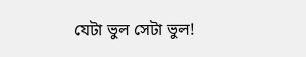যেটা ভুল সেটা ভুল!